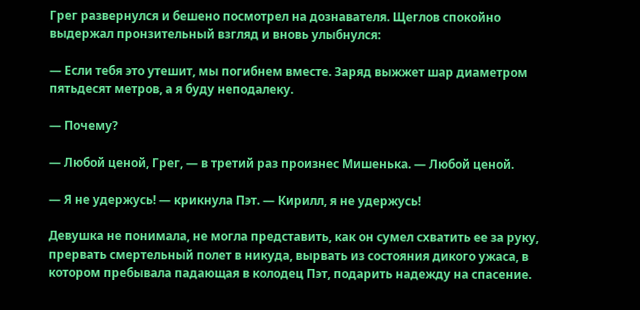Грег развернулся и бешено посмотрел на дознавателя. Щеглов спокойно выдержал пронзительный взгляд и вновь улыбнулся:

— Если тебя это утешит, мы погибнем вместе. Заряд выжжет шар диаметром пятьдесят метров, а я буду неподалеку.

— Почему?

— Любой ценой, Грег, — в третий раз произнес Мишенька. — Любой ценой.

— Я не удержусь! — крикнула Пэт. — Кирилл, я не удержусь!

Девушка не понимала, не могла представить, как он сумел схватить ее за руку, прервать смертельный полет в никуда, вырвать из состояния дикого ужаса, в котором пребывала падающая в колодец Пэт, подарить надежду на спасение.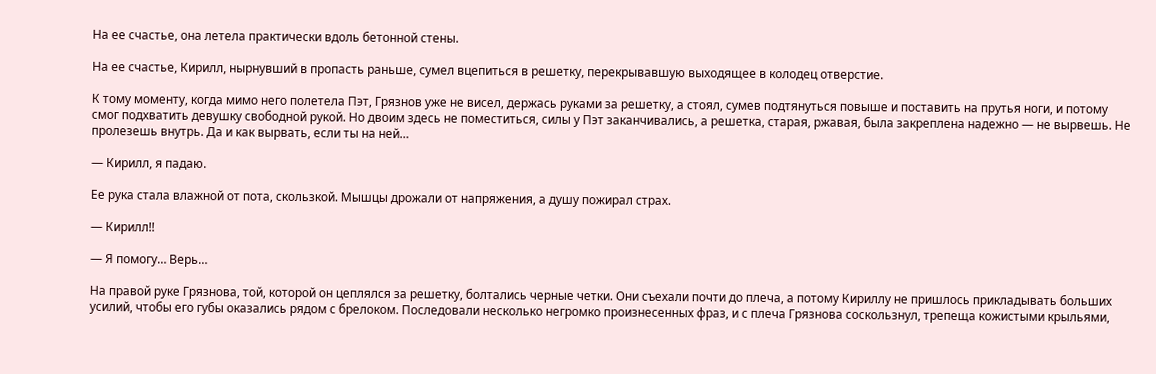На ее счастье, она летела практически вдоль бетонной стены.

На ее счастье, Кирилл, нырнувший в пропасть раньше, сумел вцепиться в решетку, перекрывавшую выходящее в колодец отверстие.

К тому моменту, когда мимо него полетела Пэт, Грязнов уже не висел, держась руками за решетку, а стоял, сумев подтянуться повыше и поставить на прутья ноги, и потому смог подхватить девушку свободной рукой. Но двоим здесь не поместиться, силы у Пэт заканчивались, а решетка, старая, ржавая, была закреплена надежно — не вырвешь. Не пролезешь внутрь. Да и как вырвать, если ты на ней…

— Кирилл, я падаю.

Ее рука стала влажной от пота, скользкой. Мышцы дрожали от напряжения, а душу пожирал страх.

— Кирилл!!

— Я помогу… Верь…

На правой руке Грязнова, той, которой он цеплялся за решетку, болтались черные четки. Они съехали почти до плеча, а потому Кириллу не пришлось прикладывать больших усилий, чтобы его губы оказались рядом с брелоком. Последовали несколько негромко произнесенных фраз, и с плеча Грязнова соскользнул, трепеща кожистыми крыльями,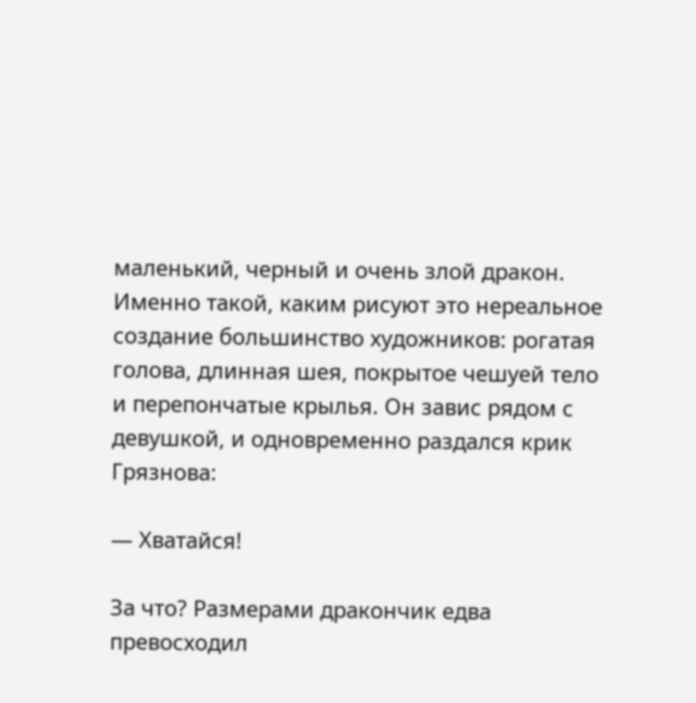маленький, черный и очень злой дракон. Именно такой, каким рисуют это нереальное создание большинство художников: рогатая голова, длинная шея, покрытое чешуей тело и перепончатые крылья. Он завис рядом с девушкой, и одновременно раздался крик Грязнова:

— Хватайся!

За что? Размерами дракончик едва превосходил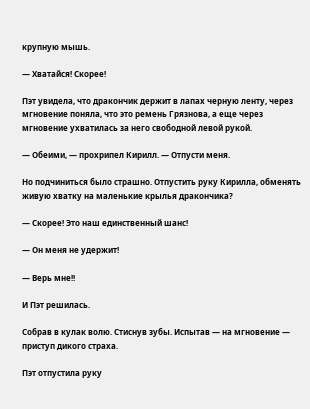крупную мышь.

— Хватайся! Скорее!

Пэт увидела, что дракончик держит в лапах черную ленту, через мгновение поняла, что это ремень Грязнова, а еще через мгновение ухватилась за него свободной левой рукой.

— Обеими, — прохрипел Кирилл. — Отпусти меня.

Но подчиниться было страшно. Отпустить руку Кирилла, обменять живую хватку на маленькие крылья дракончика?

— Скорее! Это наш единственный шанс!

— Он меня не удержит!

— Верь мне!!

И Пэт решилась.

Собрав в кулак волю. Стиснув зубы. Испытав — на мгновение — приступ дикого страха.

Пэт отпустила руку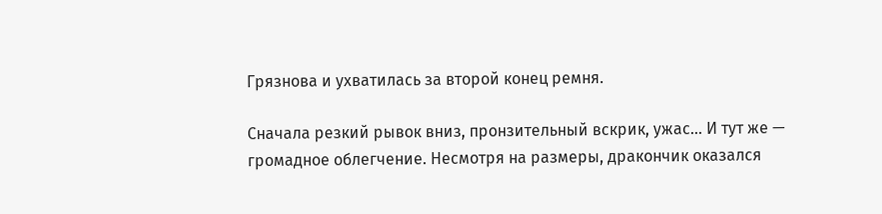Грязнова и ухватилась за второй конец ремня.

Сначала резкий рывок вниз, пронзительный вскрик, ужас… И тут же — громадное облегчение. Несмотря на размеры, дракончик оказался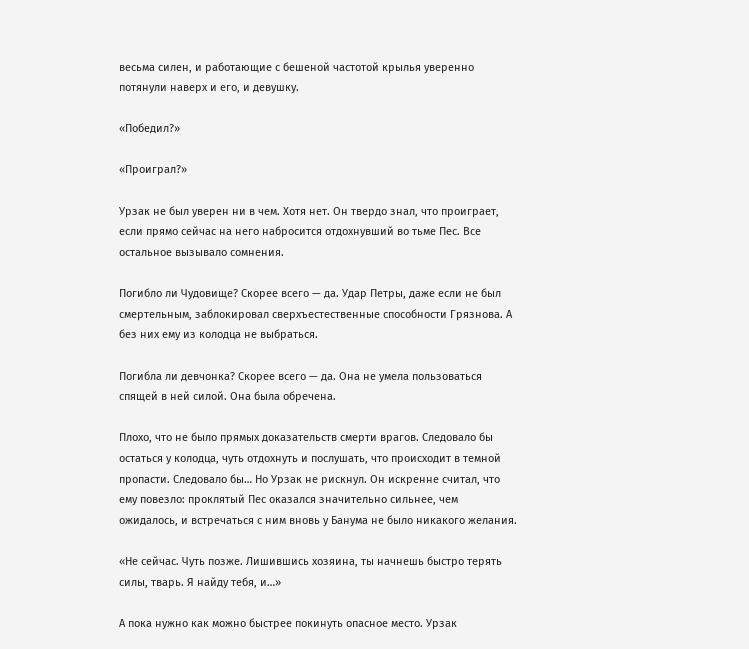весьма силен, и работающие с бешеной частотой крылья уверенно потянули наверх и его, и девушку.

«Победил?»

«Проиграл?»

Урзак не был уверен ни в чем. Хотя нет. Он твердо знал, что проиграет, если прямо сейчас на него набросится отдохнувший во тьме Пес. Все остальное вызывало сомнения.

Погибло ли Чудовище? Скорее всего — да. Удар Петры, даже если не был смертельным, заблокировал сверхъестественные способности Грязнова. А без них ему из колодца не выбраться.

Погибла ли девчонка? Скорее всего — да. Она не умела пользоваться спящей в ней силой. Она была обречена.

Плохо, что не было прямых доказательств смерти врагов. Следовало бы остаться у колодца, чуть отдохнуть и послушать, что происходит в темной пропасти. Следовало бы… Но Урзак не рискнул. Он искренне считал, что ему повезло: проклятый Пес оказался значительно сильнее, чем ожидалось, и встречаться с ним вновь у Банума не было никакого желания.

«Не сейчас. Чуть позже. Лишившись хозяина, ты начнешь быстро терять силы, тварь. Я найду тебя, и…»

А пока нужно как можно быстрее покинуть опасное место. Урзак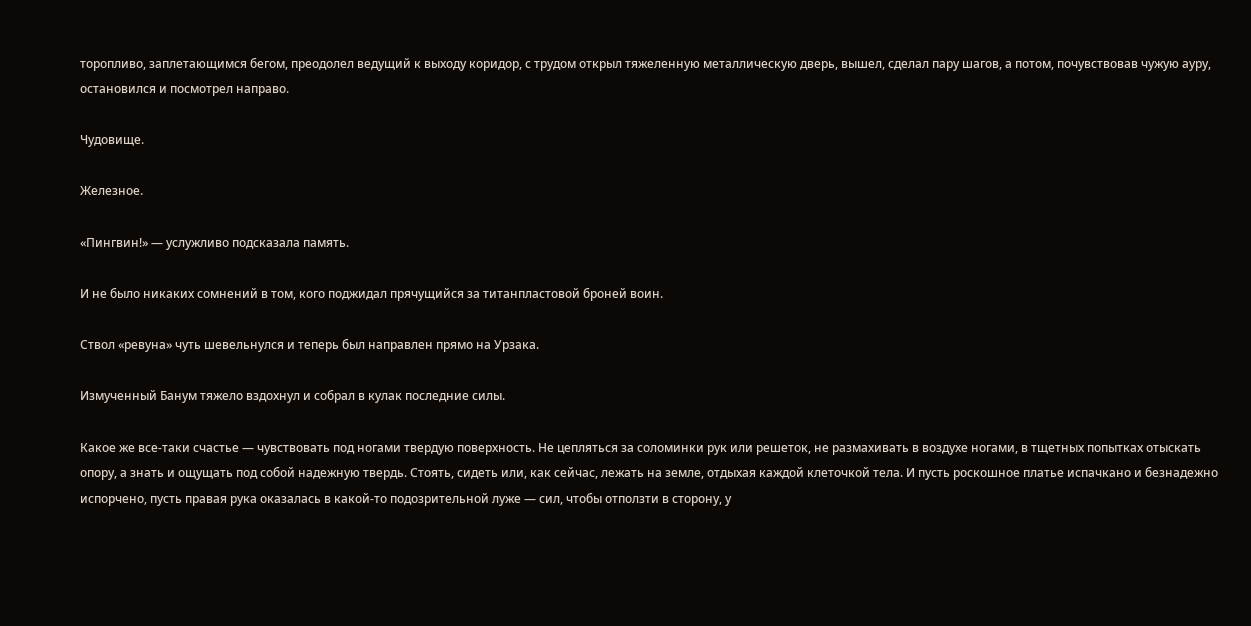торопливо, заплетающимся бегом, преодолел ведущий к выходу коридор, с трудом открыл тяжеленную металлическую дверь, вышел, сделал пару шагов, а потом, почувствовав чужую ауру, остановился и посмотрел направо.

Чудовище.

Железное.

«Пингвин!» — услужливо подсказала память.

И не было никаких сомнений в том, кого поджидал прячущийся за титанпластовой броней воин.

Ствол «ревуна» чуть шевельнулся и теперь был направлен прямо на Урзака.

Измученный Банум тяжело вздохнул и собрал в кулак последние силы.

Какое же все-таки счастье — чувствовать под ногами твердую поверхность. Не цепляться за соломинки рук или решеток, не размахивать в воздухе ногами, в тщетных попытках отыскать опору, а знать и ощущать под собой надежную твердь. Стоять, сидеть или, как сейчас, лежать на земле, отдыхая каждой клеточкой тела. И пусть роскошное платье испачкано и безнадежно испорчено, пусть правая рука оказалась в какой-то подозрительной луже — сил, чтобы отползти в сторону, у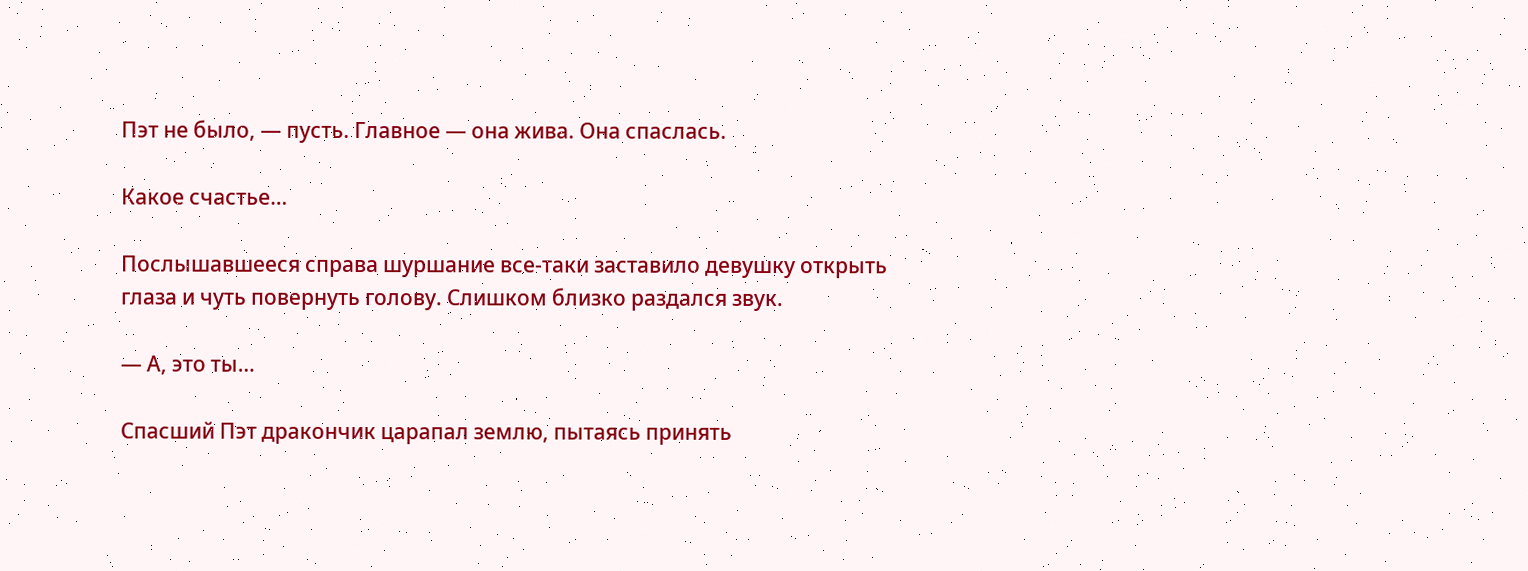Пэт не было, — пусть. Главное — она жива. Она спаслась.

Какое счастье…

Послышавшееся справа шуршание все-таки заставило девушку открыть глаза и чуть повернуть голову. Слишком близко раздался звук.

— А, это ты…

Спасший Пэт дракончик царапал землю, пытаясь принять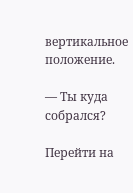вертикальное положение.

— Ты куда собрался?

Перейти на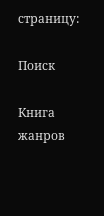страницу:

Поиск

Книга жанров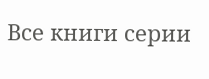Все книги серии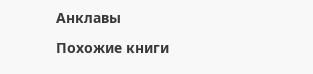Анклавы

Похожие книги